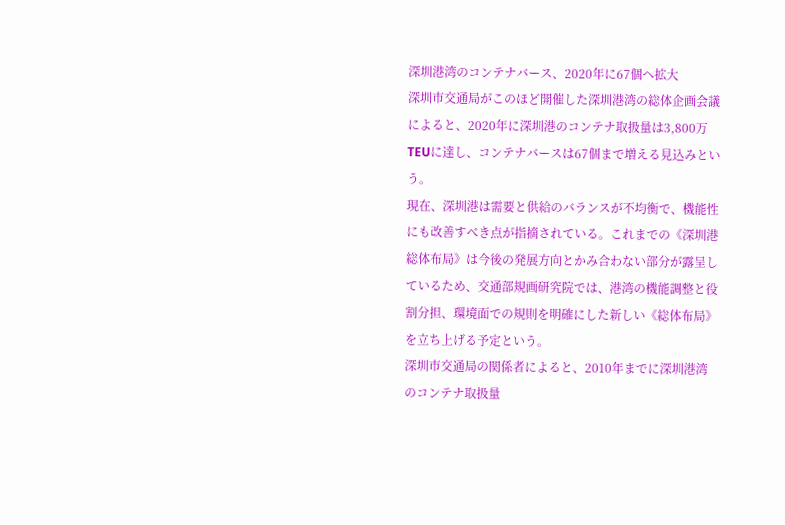深圳港湾のコンテナバース、2020年に67個へ拡大
深圳市交通局がこのほど開催した深圳港湾の総体企画会議によると、2020年に深圳港のコンテナ取扱量は3,800万TEUに達し、コンテナバースは67個まで増える見込みという。
現在、深圳港は需要と供給のバランスが不均衡で、機能性にも改善すべき点が指摘されている。これまでの《深圳港総体布局》は今後の発展方向とかみ合わない部分が露呈しているため、交通部規画研究院では、港湾の機能調整と役割分担、環境面での規則を明確にした新しい《総体布局》を立ち上げる予定という。
深圳市交通局の関係者によると、2010年までに深圳港湾のコンテナ取扱量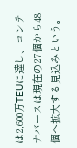は2,600万TEUに達し、コンテナバースは現在の27個から48個へ拡大する見込みという。